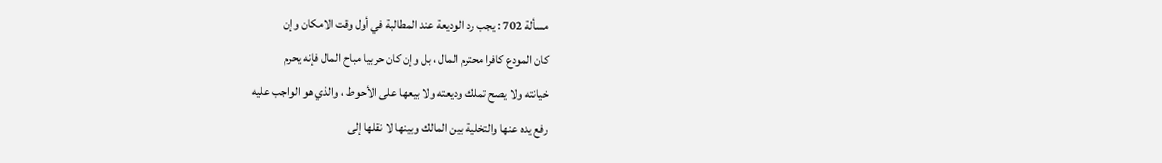مسألة 702 : يجب رد الوديعة عند المطالبة في أول وقت الامكان وإن
كان المودع كافرا محترم المال ، بل وإن كان حربيا مباح المال فإنه يحرم
خيانته ولا يصح تملك وديعته ولا بيعها على الأحوط ، والذي هو الواجب عليه
رفع يده عنها والتخلية بين المالك وبينها لا نقلها إلى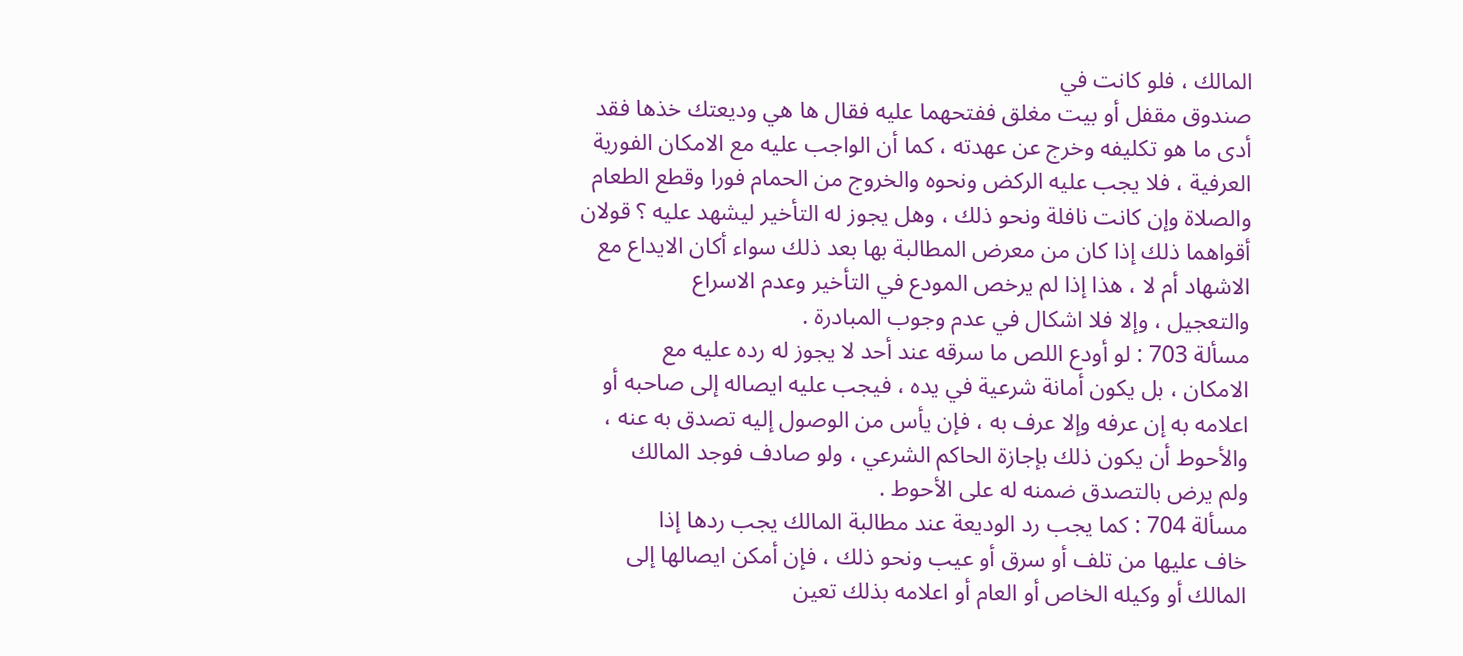المالك ، فلو كانت في
صندوق مقفل أو بيت مغلق ففتحهما عليه فقال ها هي وديعتك خذها فقد
أدى ما هو تكليفه وخرج عن عهدته ، كما أن الواجب عليه مع الامكان الفورية
العرفية ، فلا يجب عليه الركض ونحوه والخروج من الحمام فورا وقطع الطعام
والصلاة وإن كانت نافلة ونحو ذلك ، وهل يجوز له التأخير ليشهد عليه ؟ قولان
أقواهما ذلك إذا كان من معرض المطالبة بها بعد ذلك سواء أكان الايداع مع
الاشهاد أم لا ، هذا إذا لم يرخص المودع في التأخير وعدم الاسراع
والتعجيل ، وإلا فلا اشكال في عدم وجوب المبادرة .
مسألة 703 : لو أودع اللص ما سرقه عند أحد لا يجوز له رده عليه مع
الامكان ، بل يكون أمانة شرعية في يده ، فيجب عليه ايصاله إلى صاحبه أو
اعلامه به إن عرفه وإلا عرف به ، فإن يأس من الوصول إليه تصدق به عنه ،
والأحوط أن يكون ذلك بإجازة الحاكم الشرعي ، ولو صادف فوجد المالك
ولم يرض بالتصدق ضمنه له على الأحوط .
مسألة 704 : كما يجب رد الوديعة عند مطالبة المالك يجب ردها إذا
خاف عليها من تلف أو سرق أو عيب ونحو ذلك ، فإن أمكن ايصالها إلى
المالك أو وكيله الخاص أو العام أو اعلامه بذلك تعين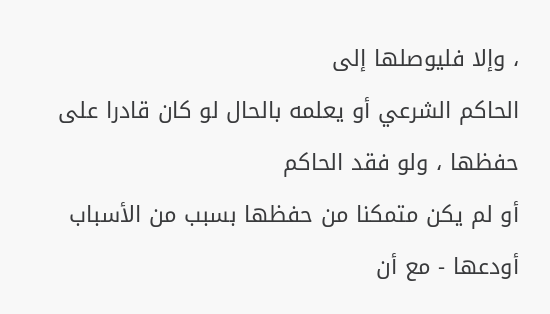، وإلا فليوصلها إلى
الحاكم الشرعي أو يعلمه بالحال لو كان قادرا على حفظها ، ولو فقد الحاكم
أو لم يكن متمكنا من حفظها بسبب من الأسباب أودعها - مع أن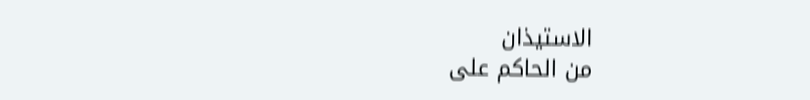الاستيذان
من الحاكم على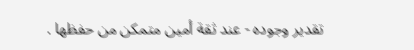تقدير وجوده - عند ثقة أمين متمكن من حفظها .